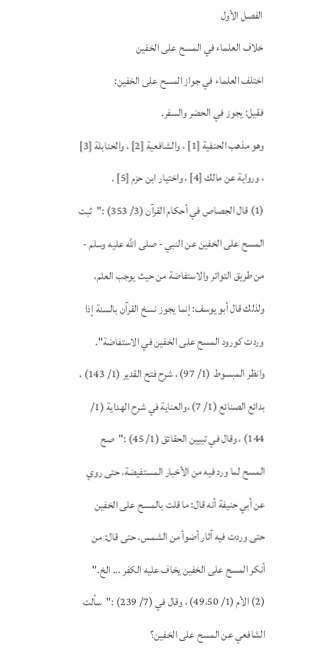الفصل الأول
خلاف العلماء في المسح على الخفين
اختلف العلماء في جواز المسح على الخفين:
فقيل: يجوز في الحضر والسفر.
وهو مذهب الحنفية [1] ، والشافعية [2] ، والحنابلة [3] ، ورواية عن مالك [4] ، واختيار ابن حزم [5] .
(1) قال الجصاص في أحكام القرآن (3/ 353) :"ثبت المسح على الخفين عن النبي - صلى الله عليه وسلم - من طريق التواتر والاستفاضة من حيث يوجب العلم، ولذلك قال أبو يوسف: إنما يجوز نسخ القرآن بالسنة إذا وردت كورود المسح على الخفين في الاستفاضة".
وانظر المبسوط (1/ 97) ، شرح فتح القدير (1/ 143) ، بدائع الصنائع (1/ 7) ،والعناية في شرح الهداية (1/ 144) ، وقال في تبيين الحقائق (1/ 45) :"صح المسح لما ورد فيه من الأخبار المستفيضة، حتى روي عن أبي حنيفة أنه قال: ما قلت بالمسح على الخفين حتى وردت فيه آثار أضوأ من الشمس، حتى قال: من أنكر المسح على الخفين يخاف عليه الكفر ... الخ."
(2) الأم (1/ 49،50) ، وقال في (7/ 239) :"سألت الشافعي عن المسح على الخفين؟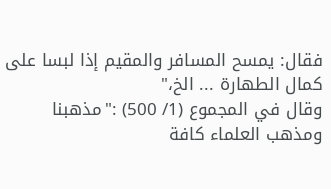فقال: يمسح المسافر والمقيم إذا لبسا على كمال الطهارة ... الخ،"
وقال في المجموع (1/ 500) :"مذهبنا ومذهب العلماء كافة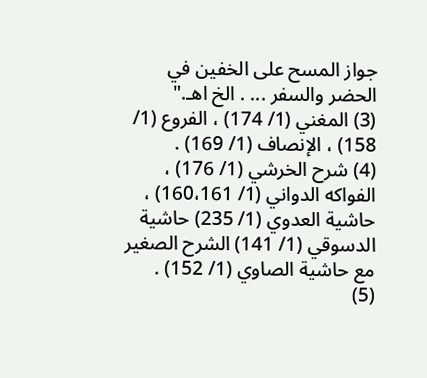جواز المسح على الخفين في الحضر والسفر ... . الخ اهـ."
(3) المغني (1/ 174) ، الفروع (1/ 158) ، الإنصاف (1/ 169) .
(4) شرح الخرشي (1/ 176) ، الفواكه الدواني (1/ 160،161) ، حاشية العدوي (1/ 235) حاشية الدسوقي (1/ 141) الشرح الصغير مع حاشية الصاوي (1/ 152) .
(5)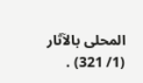المحلى بالآثار (1/ 321) .